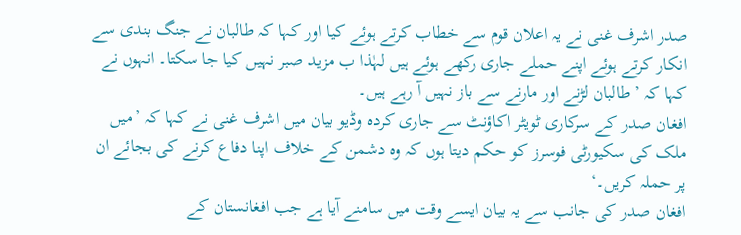صدر اشرف غنی نے یہ اعلان قوم سے خطاب کرتے ہوئے کیا اور کہا کہ طالبان نے جنگ بندی سے انکار کرتے ہوئے اپنے حملے جاری رکھے ہوئے ہیں لہٰذا ب مزید صبر نہیں کیا جا سکتا۔ انہوں نے کہا کہ ’طالبان لڑنے اور مارنے سے باز نہیں آ رہے ہیں۔
افغان صدر کے سرکاری ٹویٹر اکاؤنٹ سے جاری کردہ وڈیو بیان میں اشرف غنی نے کہا کہ ’میں ملک کی سکیورٹی فوسرز کو حکم دیتا ہوں کہ وہ دشمن کے خلاف اپنا دفاع کرنے کی بجائے ان پر حملہ کریں۔‘
افغان صدر کی جانب سے یہ بیان ایسے وقت میں سامنے آیا ہے جب افغانستان کے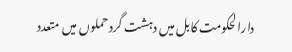دارالحکومت کابل میں دہشت گرد حملوں میں متعدد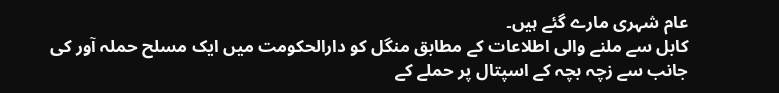عام شہری مارے گئے ہیں۔
کابل سے ملنے والی اطلاعات کے مطابق منگل کو دارالحکومت میں ایک مسلح حملہ آور کی جانب سے زچہ بچہ کے اسپتال پر حملے کے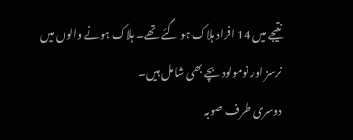نتیجے میں 14 افراد ہلاک ہو گئے تھے۔ ہلاک ہونے والوں میں نرسز اور نومولود بچے بھی شامل ہیں۔
دوسری طرف صوبہ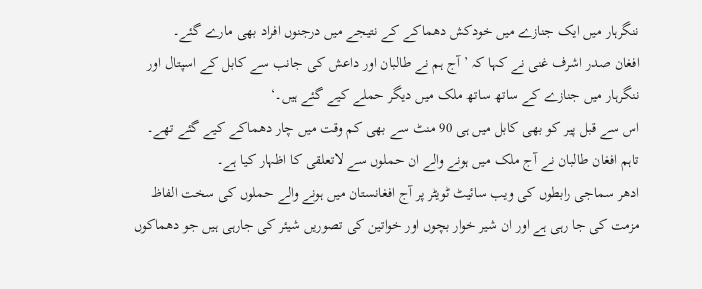ننگرہار میں ایک جنازے میں خودکش دھماکے کے نتیجے میں درجنوں افراد بھی مارے گئے۔
افغان صدر اشرف غنی نے کہا کہ ’آج ہم نے طالبان اور داعش کی جانب سے کابل کے اسپتال اور ننگرہار میں جنازے کے ساتھ ساتھ ملک میں دیگر حملے کیے گئے ہیں۔‘
اس سے قبل پیر کو بھی کابل میں ہی 90 منٹ سے بھی کم وقت میں چار دھماکے کیے گئے تھے۔
تاہم افغان طالبان نے آج ملک میں ہونے والے ان حملوں سے لاتعلقی کا اظہار کیا ہے۔
ادھر سماجی رابطوں کی ویب سائیٹ ٹویٹر پر آج افغانستان میں ہونے والے حملوں کی سخت الفاظ مزمت کی جا رہی ہے اور ان شیر خوار بچوں اور خواتین کی تصوریں شیئر کی جارہی ہیں جو دھماکوں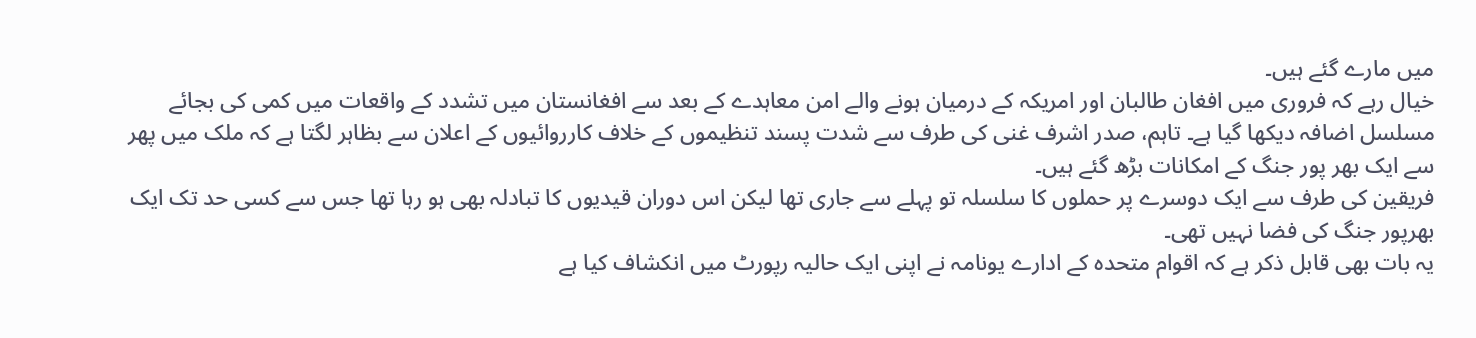میں مارے گئے ہیں۔
خیال رہے کہ فروری میں افغان طالبان اور امریکہ کے درمیان ہونے والے امن معاہدے کے بعد سے افغانستان میں تشدد کے واقعات میں کمی کی بجائے مسلسل اضافہ دیکھا گیا ہے۔ تاہم، صدر اشرف غنی کی طرف سے شدت پسند تنظیموں کے خلاف کارروائیوں کے اعلان سے بظاہر لگتا ہے کہ ملک میں پھر سے ایک بھر پور جنگ کے امکانات بڑھ گئے ہیں۔
فریقین کی طرف سے ایک دوسرے پر حملوں کا سلسلہ تو پہلے سے جاری تھا لیکن اس دوران قیدیوں کا تبادلہ بھی ہو رہا تھا جس سے کسی حد تک ایک بھرپور جنگ کی فضا نہیں تھی۔
یہ بات بھی قابل ذکر ہے کہ اقوام متحدہ کے ادارے یونامہ نے اپنی ایک حالیہ رپورٹ میں انکشاف کیا ہے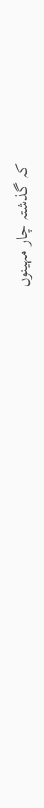کہ گذشتہ چار مہینوں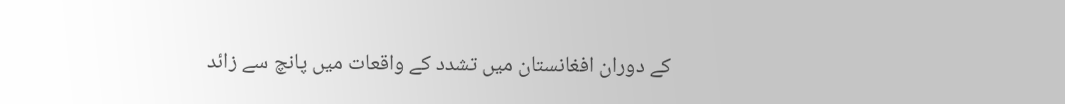کے دوران افغانستان میں تشدد کے واقعات میں پانچ سے زائد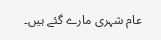عام شہری مارے گئے ہیں۔